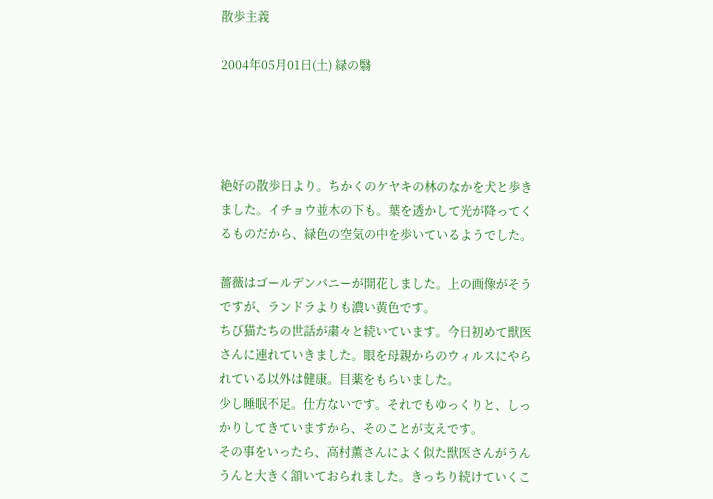散歩主義

2004年05月01日(土) 緑の翳




絶好の散歩日より。ちかくのケヤキの林のなかを犬と歩きました。イチョウ並木の下も。葉を透かして光が降ってくるものだから、緑色の空気の中を歩いているようでした。

薔薇はゴールデンバニーが開花しました。上の画像がそうですが、ランドラよりも濃い黄色です。
ちび猫たちの世話が粛々と続いています。今日初めて獣医さんに連れていきました。眼を母親からのウィルスにやられている以外は健康。目薬をもらいました。
少し睡眠不足。仕方ないです。それでもゆっくりと、しっかりしてきていますから、そのことが支えです。
その事をいったら、高村薫さんによく似た獣医さんがうんうんと大きく頷いておられました。きっちり続けていくこ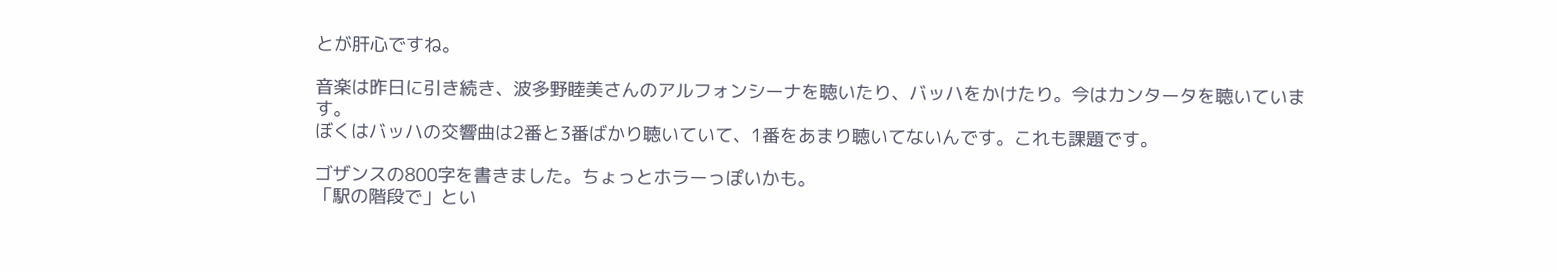とが肝心ですね。

音楽は昨日に引き続き、波多野睦美さんのアルフォンシーナを聴いたり、バッハをかけたり。今はカンタータを聴いています。
ぼくはバッハの交響曲は2番と3番ばかり聴いていて、1番をあまり聴いてないんです。これも課題です。

ゴザンスの800字を書きました。ちょっとホラーっぽいかも。
「駅の階段で」とい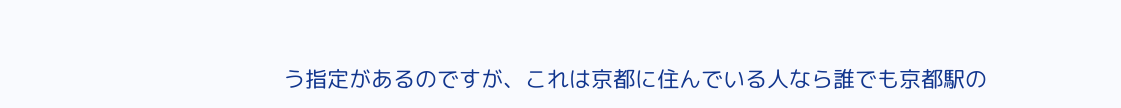う指定があるのですが、これは京都に住んでいる人なら誰でも京都駅の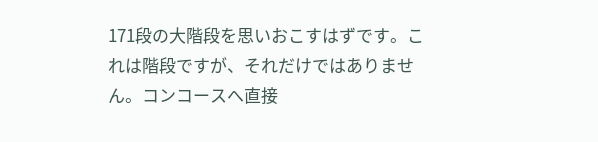171段の大階段を思いおこすはずです。これは階段ですが、それだけではありません。コンコースへ直接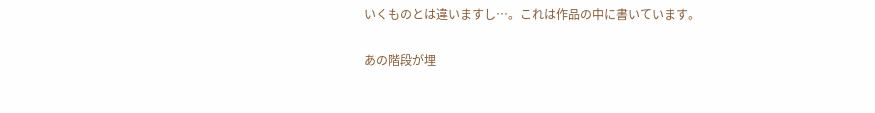いくものとは違いますし…。これは作品の中に書いています。

あの階段が埋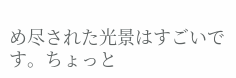め尽された光景はすごいです。ちょっと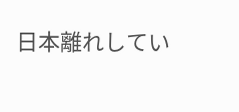日本離れしてい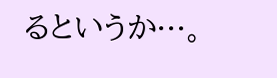るというか…。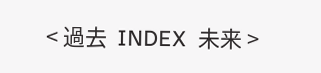< 過去  INDEX  未来 >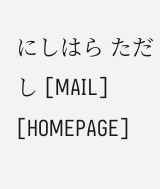にしはら ただし [MAIL] [HOMEPAGE]